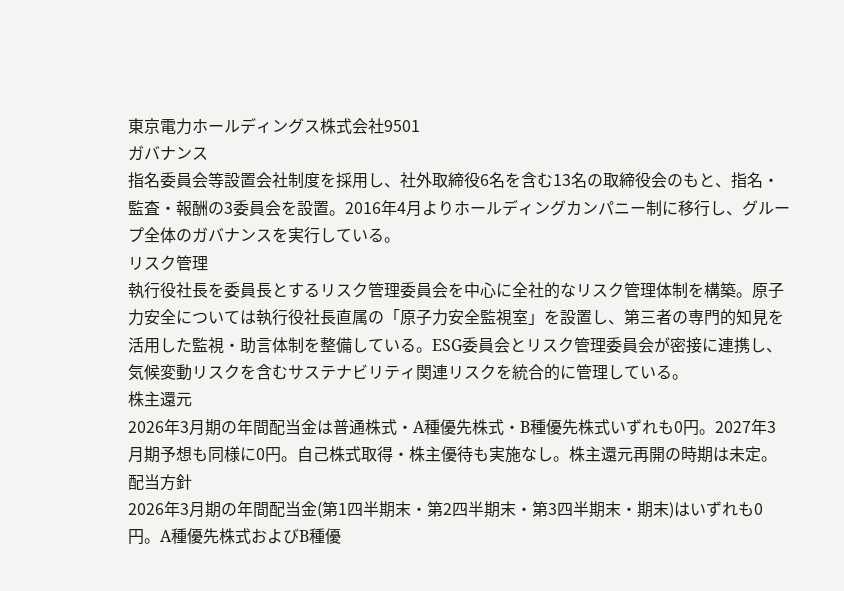東京電力ホールディングス株式会社9501
ガバナンス
指名委員会等設置会社制度を採用し、社外取締役6名を含む13名の取締役会のもと、指名・監査・報酬の3委員会を設置。2016年4月よりホールディングカンパニー制に移行し、グループ全体のガバナンスを実行している。
リスク管理
執行役社長を委員長とするリスク管理委員会を中心に全社的なリスク管理体制を構築。原子力安全については執行役社長直属の「原子力安全監視室」を設置し、第三者の専門的知見を活用した監視・助言体制を整備している。ESG委員会とリスク管理委員会が密接に連携し、気候変動リスクを含むサステナビリティ関連リスクを統合的に管理している。
株主還元
2026年3月期の年間配当金は普通株式・A種優先株式・B種優先株式いずれも0円。2027年3月期予想も同様に0円。自己株式取得・株主優待も実施なし。株主還元再開の時期は未定。
配当方針
2026年3月期の年間配当金(第1四半期末・第2四半期末・第3四半期末・期末)はいずれも0円。A種優先株式およびB種優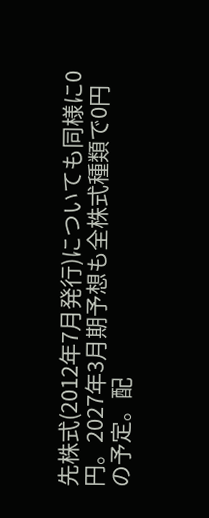先株式(2012年7月発行)についても同様に0円。2027年3月期予想も全株式種類で0円の予定。配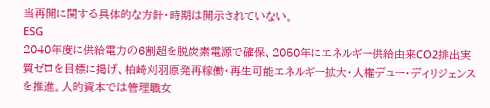当再開に関する具体的な方針・時期は開示されていない。
ESG
2040年度に供給電力の6割超を脱炭素電源で確保、2050年にエネルギー供給由来CO2排出実質ゼロを目標に掲げ、柏崎刈羽原発再稼働・再生可能エネルギー拡大・人権デュー・ディリジェンスを推進。人的資本では管理職女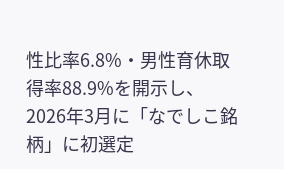性比率6.8%・男性育休取得率88.9%を開示し、2026年3月に「なでしこ銘柄」に初選定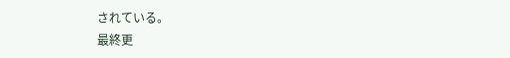されている。
最終更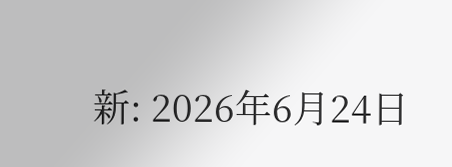新: 2026年6月24日